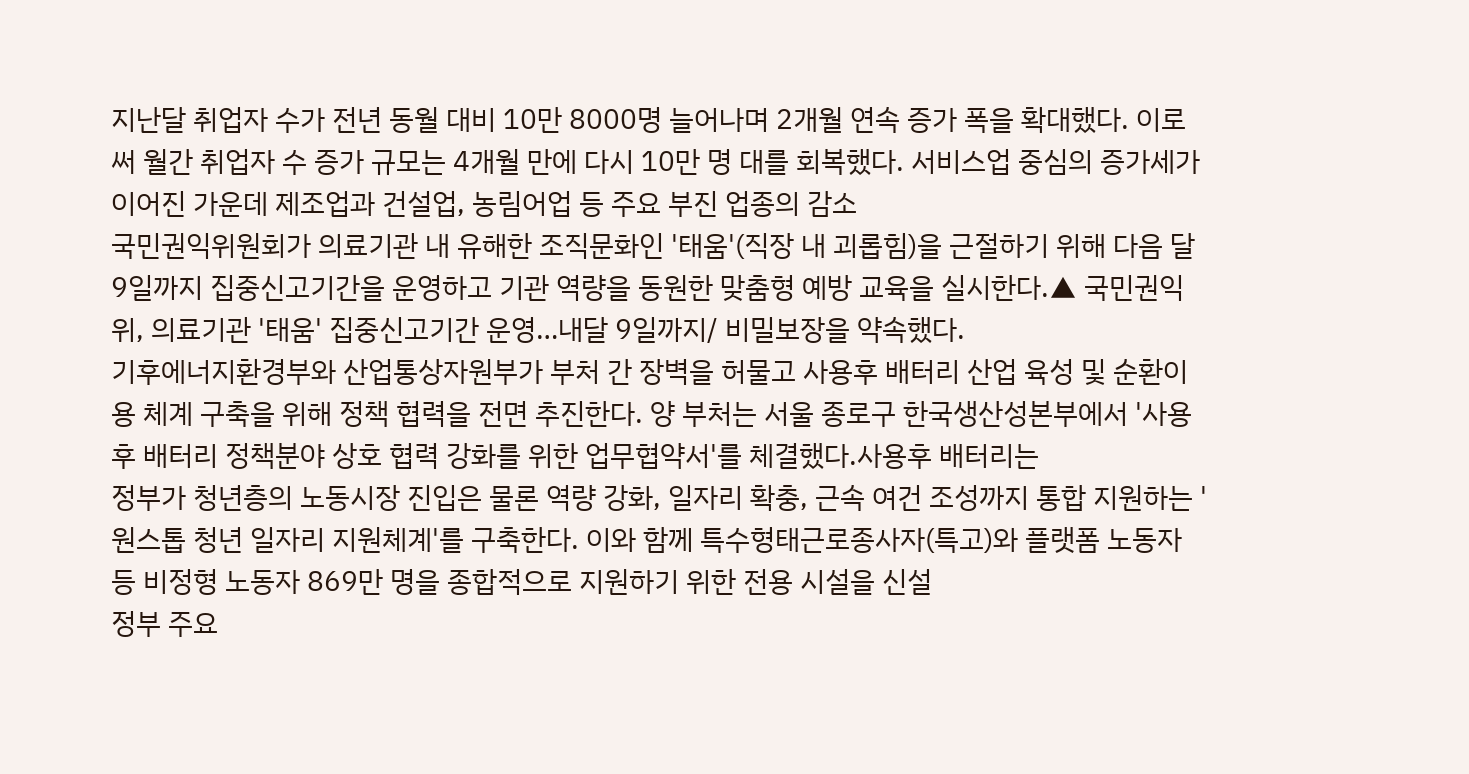지난달 취업자 수가 전년 동월 대비 10만 8000명 늘어나며 2개월 연속 증가 폭을 확대했다. 이로써 월간 취업자 수 증가 규모는 4개월 만에 다시 10만 명 대를 회복했다. 서비스업 중심의 증가세가 이어진 가운데 제조업과 건설업, 농림어업 등 주요 부진 업종의 감소
국민권익위원회가 의료기관 내 유해한 조직문화인 '태움'(직장 내 괴롭힘)을 근절하기 위해 다음 달 9일까지 집중신고기간을 운영하고 기관 역량을 동원한 맞춤형 예방 교육을 실시한다.▲ 국민권익위, 의료기관 '태움' 집중신고기간 운영…내달 9일까지/ 비밀보장을 약속했다.
기후에너지환경부와 산업통상자원부가 부처 간 장벽을 허물고 사용후 배터리 산업 육성 및 순환이용 체계 구축을 위해 정책 협력을 전면 추진한다. 양 부처는 서울 종로구 한국생산성본부에서 '사용후 배터리 정책분야 상호 협력 강화를 위한 업무협약서'를 체결했다.사용후 배터리는
정부가 청년층의 노동시장 진입은 물론 역량 강화, 일자리 확충, 근속 여건 조성까지 통합 지원하는 '원스톱 청년 일자리 지원체계'를 구축한다. 이와 함께 특수형태근로종사자(특고)와 플랫폼 노동자 등 비정형 노동자 869만 명을 종합적으로 지원하기 위한 전용 시설을 신설
정부 주요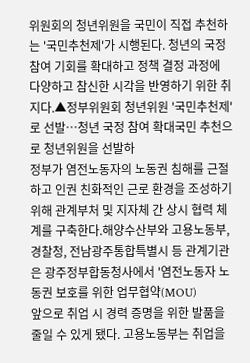위원회의 청년위원을 국민이 직접 추천하는 '국민추천제'가 시행된다. 청년의 국정 참여 기회를 확대하고 정책 결정 과정에 다양하고 참신한 시각을 반영하기 위한 취지다.▲정부위원회 청년위원 '국민추천제'로 선발…청년 국정 참여 확대국민 추천으로 청년위원을 선발하
정부가 염전노동자의 노동권 침해를 근절하고 인권 친화적인 근로 환경을 조성하기 위해 관계부처 및 지자체 간 상시 협력 체계를 구축한다.해양수산부와 고용노동부, 경찰청, 전남광주통합특별시 등 관계기관은 광주정부합동청사에서 '염전노동자 노동권 보호를 위한 업무협약(MOU)
앞으로 취업 시 경력 증명을 위한 발품을 줄일 수 있게 됐다. 고용노동부는 취업을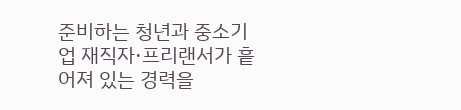준비하는 청년과 중소기업 재직자·프리랜서가 흩어져 있는 경력을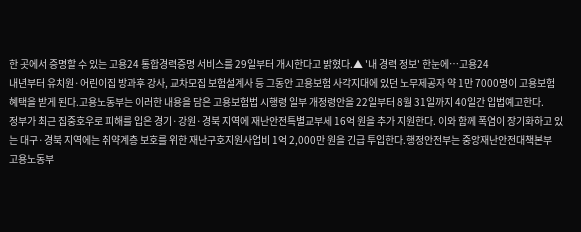한 곳에서 증명할 수 있는 고용24 통합경력증명 서비스를 29일부터 개시한다고 밝혔다.▲ '내 경력 정보' 한눈에…고용24
내년부터 유치원·어린이집 방과후 강사, 교차모집 보험설계사 등 그동안 고용보험 사각지대에 있던 노무제공자 약 1만 7000명이 고용보험 혜택을 받게 된다.고용노동부는 이러한 내용을 담은 고용보험법 시행령 일부 개정령안을 22일부터 8월 31일까지 40일간 입법예고한다.
정부가 최근 집중호우로 피해를 입은 경기·강원·경북 지역에 재난안전특별교부세 16억 원을 추가 지원한다. 이와 함께 폭염이 장기화하고 있는 대구·경북 지역에는 취약계층 보호를 위한 재난구호지원사업비 1억 2,000만 원을 긴급 투입한다.행정안전부는 중앙재난안전대책본부
고용노동부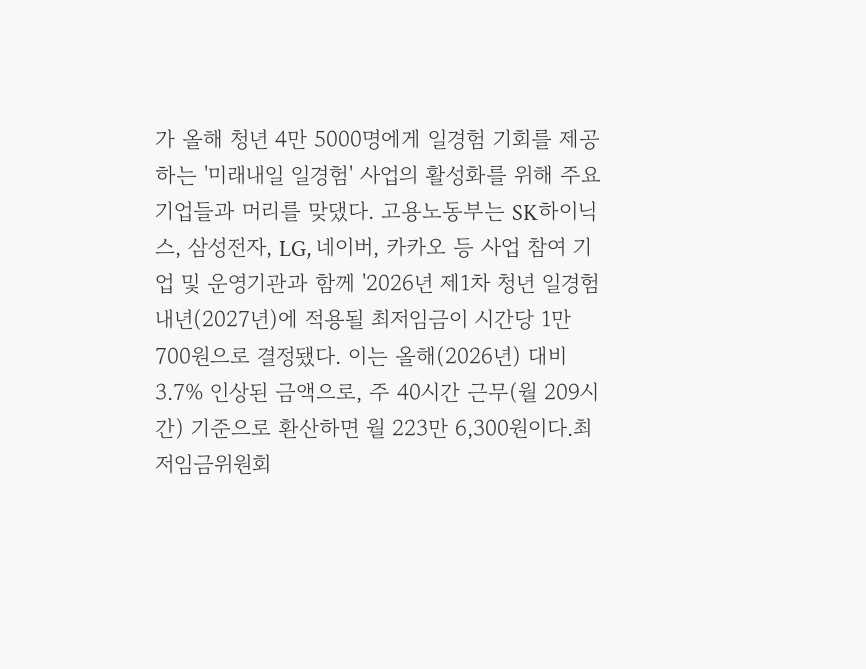가 올해 청년 4만 5000명에게 일경험 기회를 제공하는 '미래내일 일경험' 사업의 활성화를 위해 주요 기업들과 머리를 맞댔다. 고용노동부는 SK하이닉스, 삼성전자, LG, 네이버, 카카오 등 사업 참여 기업 및 운영기관과 함께 '2026년 제1차 청년 일경험
내년(2027년)에 적용될 최저임금이 시간당 1만 700원으로 결정됐다. 이는 올해(2026년) 대비 3.7% 인상된 금액으로, 주 40시간 근무(월 209시간) 기준으로 환산하면 월 223만 6,300원이다.최저임금위원회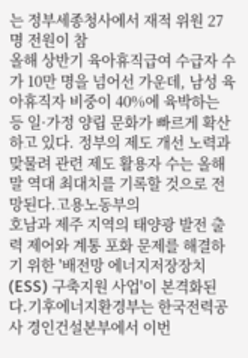는 정부세종청사에서 재적 위원 27명 전원이 참
올해 상반기 육아휴직급여 수급자 수가 10만 명을 넘어선 가운데, 남성 육아휴직자 비중이 40%에 육박하는 등 일·가정 양립 문화가 빠르게 확산하고 있다. 정부의 제도 개선 노력과 맞물려 관련 제도 활용자 수는 올해 말 역대 최대치를 기록할 것으로 전망된다.고용노동부의
호남과 제주 지역의 태양광 발전 출력 제어와 계통 포화 문제를 해결하기 위한 '배전망 에너지저장장치(ESS) 구축지원 사업'이 본격화된다.기후에너지환경부는 한국전력공사 경인건설본부에서 이번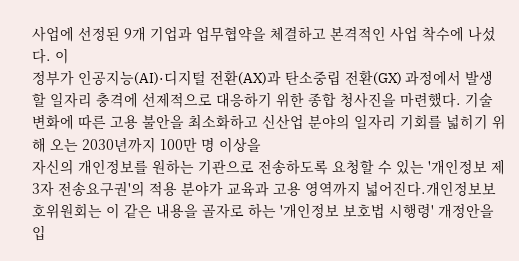사업에 선정된 9개 기업과 업무협약을 체결하고 본격적인 사업 착수에 나섰다. 이
정부가 인공지능(AI)·디지털 전환(AX)과 탄소중립 전환(GX) 과정에서 발생할 일자리 충격에 선제적으로 대응하기 위한 종합 청사진을 마련했다. 기술 변화에 따른 고용 불안을 최소화하고 신산업 분야의 일자리 기회를 넓히기 위해 오는 2030년까지 100만 명 이상을
자신의 개인정보를 원하는 기관으로 전송하도록 요청할 수 있는 '개인정보 제3자 전송요구권'의 적용 분야가 교육과 고용 영역까지 넓어진다.개인정보보호위원회는 이 같은 내용을 골자로 하는 '개인정보 보호법 시행령' 개정안을 입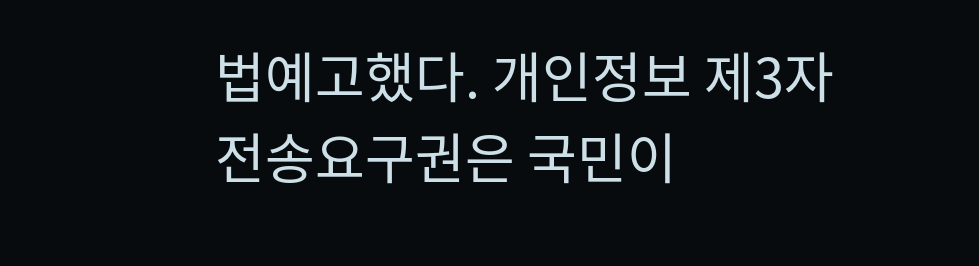법예고했다. 개인정보 제3자 전송요구권은 국민이